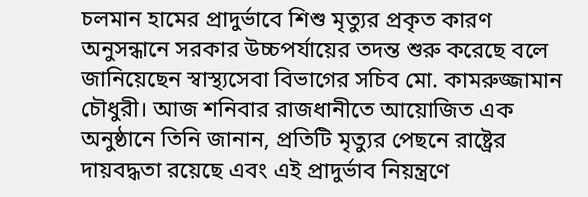চলমান হামের প্রাদুর্ভাবে শিশু মৃত্যুর প্রকৃত কারণ অনুসন্ধানে সরকার উচ্চপর্যায়ের তদন্ত শুরু করেছে বলে জানিয়েছেন স্বাস্থ্যসেবা বিভাগের সচিব মো. কামরুজ্জামান চৌধুরী। আজ শনিবার রাজধানীতে আয়োজিত এক অনুষ্ঠানে তিনি জানান, প্রতিটি মৃত্যুর পেছনে রাষ্ট্রের দায়বদ্ধতা রয়েছে এবং এই প্রাদুর্ভাব নিয়ন্ত্রণে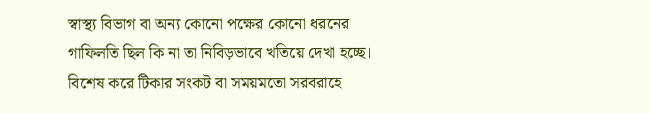স্বাস্থ্য বিভাগ বা অন্য কোনো পক্ষের কোনো ধরনের গাফিলতি ছিল কি না তা নিবিড়ভাবে খতিয়ে দেখা হচ্ছে। বিশেষ করে টিকার সংকট বা সময়মতো সরবরাহে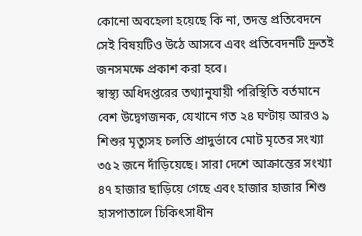কোনো অবহেলা হয়েছে কি না, তদন্ত প্রতিবেদনে সেই বিষয়টিও উঠে আসবে এবং প্রতিবেদনটি দ্রুতই জনসমক্ষে প্রকাশ করা হবে।
স্বাস্থ্য অধিদপ্তরের তথ্যানুযায়ী পরিস্থিতি বর্তমানে বেশ উদ্বেগজনক, যেখানে গত ২৪ ঘণ্টায় আরও ৯ শিশুর মৃত্যুসহ চলতি প্রাদুর্ভাবে মোট মৃতের সংখ্যা ৩৫২ জনে দাঁড়িয়েছে। সারা দেশে আক্রান্তের সংখ্যা ৪৭ হাজার ছাড়িয়ে গেছে এবং হাজার হাজার শিশু হাসপাতালে চিকিৎসাধীন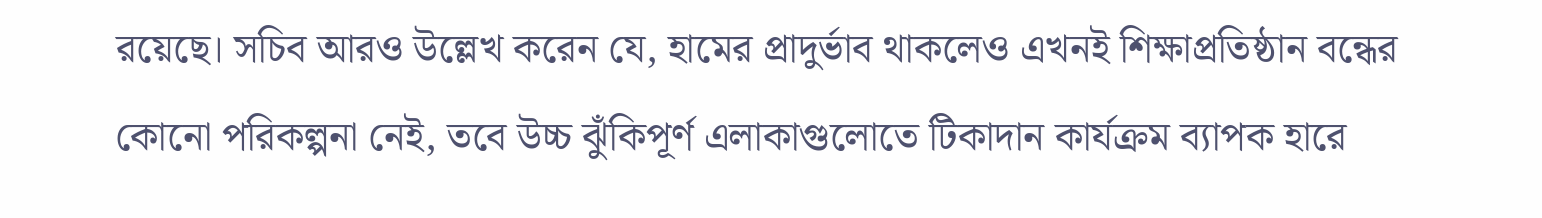রয়েছে। সচিব আরও উল্লেখ করেন যে, হামের প্রাদুর্ভাব থাকলেও এখনই শিক্ষাপ্রতিষ্ঠান বন্ধের কোনো পরিকল্পনা নেই, তবে উচ্চ ঝুঁকিপূর্ণ এলাকাগুলোতে টিকাদান কার্যক্রম ব্যাপক হারে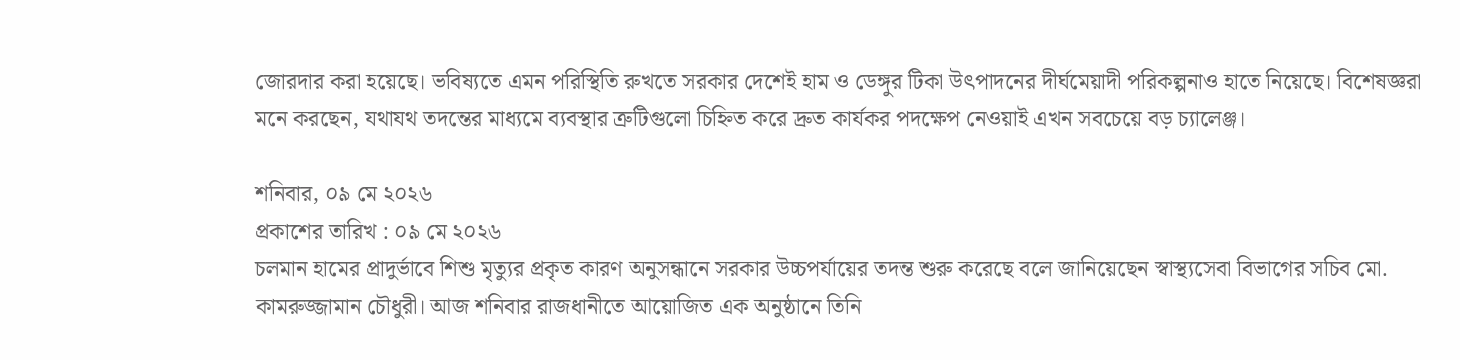জোরদার করা হয়েছে। ভবিষ্যতে এমন পরিস্থিতি রুখতে সরকার দেশেই হাম ও ডেঙ্গুর টিকা উৎপাদনের দীর্ঘমেয়াদী পরিকল্পনাও হাতে নিয়েছে। বিশেষজ্ঞরা মনে করছেন, যথাযথ তদন্তের মাধ্যমে ব্যবস্থার ত্রুটিগুলো চিহ্নিত করে দ্রুত কার্যকর পদক্ষেপ নেওয়াই এখন সবচেয়ে বড় চ্যালেঞ্জ।

শনিবার, ০৯ মে ২০২৬
প্রকাশের তারিখ : ০৯ মে ২০২৬
চলমান হামের প্রাদুর্ভাবে শিশু মৃত্যুর প্রকৃত কারণ অনুসন্ধানে সরকার উচ্চপর্যায়ের তদন্ত শুরু করেছে বলে জানিয়েছেন স্বাস্থ্যসেবা বিভাগের সচিব মো. কামরুজ্জামান চৌধুরী। আজ শনিবার রাজধানীতে আয়োজিত এক অনুষ্ঠানে তিনি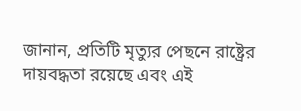জানান, প্রতিটি মৃত্যুর পেছনে রাষ্ট্রের দায়বদ্ধতা রয়েছে এবং এই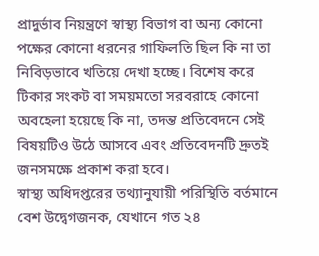প্রাদুর্ভাব নিয়ন্ত্রণে স্বাস্থ্য বিভাগ বা অন্য কোনো পক্ষের কোনো ধরনের গাফিলতি ছিল কি না তা নিবিড়ভাবে খতিয়ে দেখা হচ্ছে। বিশেষ করে টিকার সংকট বা সময়মতো সরবরাহে কোনো অবহেলা হয়েছে কি না, তদন্ত প্রতিবেদনে সেই বিষয়টিও উঠে আসবে এবং প্রতিবেদনটি দ্রুতই জনসমক্ষে প্রকাশ করা হবে।
স্বাস্থ্য অধিদপ্তরের তথ্যানুযায়ী পরিস্থিতি বর্তমানে বেশ উদ্বেগজনক, যেখানে গত ২৪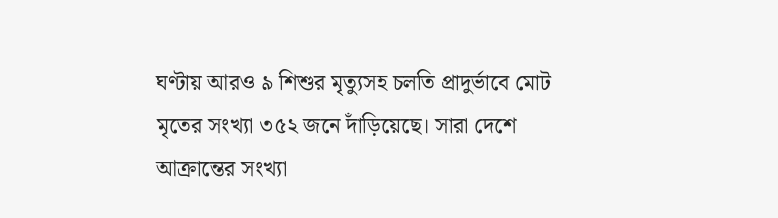ঘণ্টায় আরও ৯ শিশুর মৃত্যুসহ চলতি প্রাদুর্ভাবে মোট মৃতের সংখ্যা ৩৫২ জনে দাঁড়িয়েছে। সারা দেশে আক্রান্তের সংখ্যা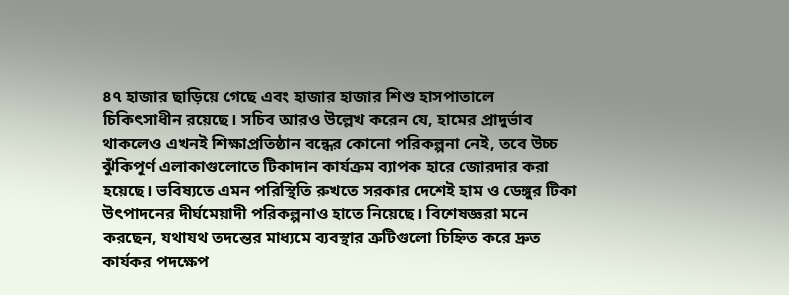৪৭ হাজার ছাড়িয়ে গেছে এবং হাজার হাজার শিশু হাসপাতালে চিকিৎসাধীন রয়েছে। সচিব আরও উল্লেখ করেন যে, হামের প্রাদুর্ভাব থাকলেও এখনই শিক্ষাপ্রতিষ্ঠান বন্ধের কোনো পরিকল্পনা নেই, তবে উচ্চ ঝুঁকিপূর্ণ এলাকাগুলোতে টিকাদান কার্যক্রম ব্যাপক হারে জোরদার করা হয়েছে। ভবিষ্যতে এমন পরিস্থিতি রুখতে সরকার দেশেই হাম ও ডেঙ্গুর টিকা উৎপাদনের দীর্ঘমেয়াদী পরিকল্পনাও হাতে নিয়েছে। বিশেষজ্ঞরা মনে করছেন, যথাযথ তদন্তের মাধ্যমে ব্যবস্থার ত্রুটিগুলো চিহ্নিত করে দ্রুত কার্যকর পদক্ষেপ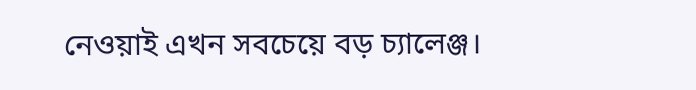নেওয়াই এখন সবচেয়ে বড় চ্যালেঞ্জ।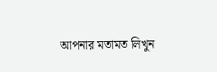আপনার মতামত লিখুন